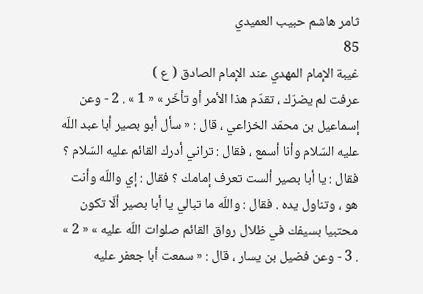ثامر هاشم حبيب العميدي
85
غيبة الإمام المهدي عند الإمام الصادق ( ع )
عرفت لم يضرّك ، تقدّم هذا الأمر أو تأخّر » « 1 » . 2 - وعن إسماعيل بن محمّد الخزاعي ، قال : « سأل أبو بصير أبا عبد اللّه عليه السّلام وأنا أسمع ، فقال : تراني أدرك القائم عليه السّلام ؟ فقال : يا أبا بصير ألست تعرف إمامك ؟ فقال : إي واللّه وأنت هو ، وتناول يده . فقال : واللّه ما تبالي يا أبا بصير ألّا تكون محتبيا بسيفك في ظلال رواق القائم صلوات اللّه عليه » « 2 » . 3 - وعن فضيل بن يسار ، قال : « سمعت أبا جعفر عليه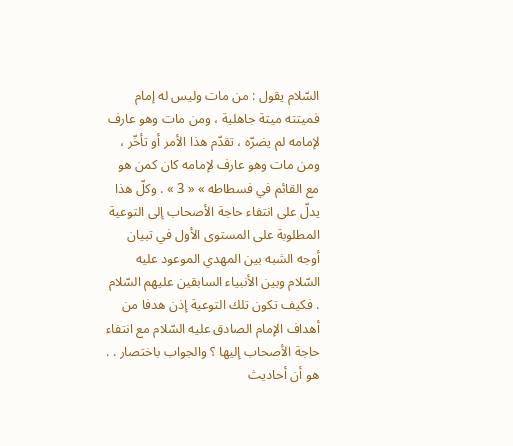السّلام يقول : من مات وليس له إمام فميتته ميتة جاهلية ، ومن مات وهو عارف لإمامه لم يضرّه ، تقدّم هذا الأمر أو تأخّر ، ومن مات وهو عارف لإمامه كان كمن هو مع القائم في فسطاطه » « 3 » . وكلّ هذا يدلّ على انتفاء حاجة الأصحاب إلى التوعية المطلوبة على المستوى الأول في تبيان أوجه الشبه بين المهدي الموعود عليه السّلام وبين الأنبياء السابقين عليهم السّلام . فكيف تكون تلك التوعية إذن هدفا من أهداف الإمام الصادق عليه السّلام مع انتفاء حاجة الأصحاب إليها ؟ والجواب باختصار . . هو أن أحاديث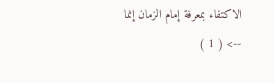الاكتفاء بمعرفة إمام الزمان إنما
--> ( 1 )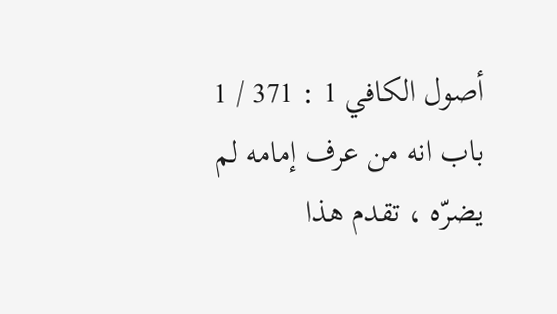أصول الكافي 1 : 371 / 1 باب انه من عرف إمامه لم يضرّه ، تقدم هذا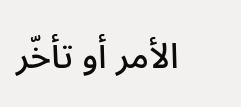الأمر أو تأخّر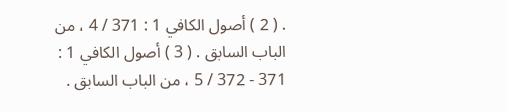. ( 2 ) أصول الكافي 1 : 371 / 4 ، من الباب السابق . ( 3 ) أصول الكافي 1 : 371 - 372 / 5 ، من الباب السابق .